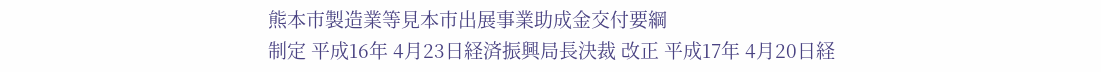熊本市製造業等見本市出展事業助成金交付要綱
制定 平成16年 4月23日経済振興局長決裁 改正 平成17年 4月20日経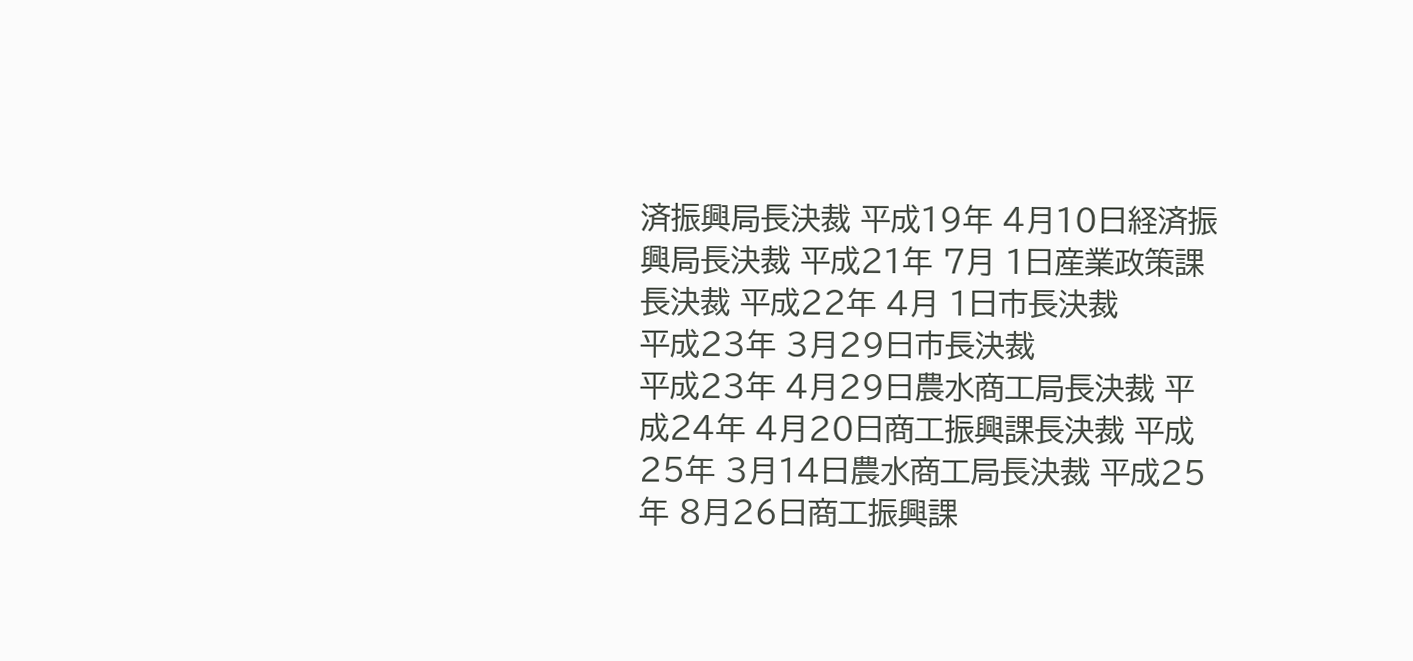済振興局長決裁 平成19年 4月10日経済振興局長決裁 平成21年 7月 1日産業政策課長決裁 平成22年 4月 1日市長決裁
平成23年 3月29日市長決裁
平成23年 4月29日農水商工局長決裁 平成24年 4月20日商工振興課長決裁 平成25年 3月14日農水商工局長決裁 平成25年 8月26日商工振興課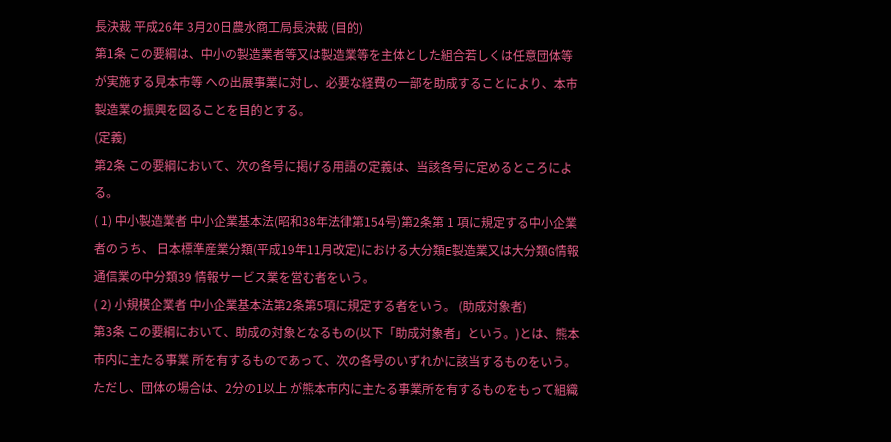長決裁 平成26年 3月20日農水商工局長決裁 (目的)
第1条 この要綱は、中小の製造業者等又は製造業等を主体とした組合若しくは任意団体等が実施する見本市等 への出展事業に対し、必要な経費の一部を助成することにより、本市製造業の振興を図ることを目的とする。
(定義)
第2条 この要綱において、次の各号に掲げる用語の定義は、当該各号に定めるところによる。
( 1) 中小製造業者 中小企業基本法(昭和38年法律第154号)第2条第 1 項に規定する中小企業者のうち、 日本標準産業分類(平成19年11月改定)における大分類E製造業又は大分類G情報通信業の中分類39 情報サービス業を営む者をいう。
( 2) 小規模企業者 中小企業基本法第2条第5項に規定する者をいう。 (助成対象者)
第3条 この要綱において、助成の対象となるもの(以下「助成対象者」という。)とは、熊本市内に主たる事業 所を有するものであって、次の各号のいずれかに該当するものをいう。ただし、団体の場合は、2分の1以上 が熊本市内に主たる事業所を有するものをもって組織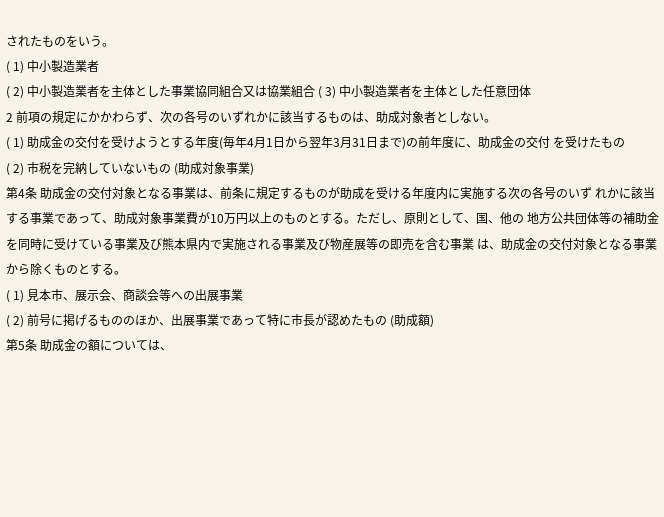されたものをいう。
( 1) 中小製造業者
( 2) 中小製造業者を主体とした事業協同組合又は協業組合 ( 3) 中小製造業者を主体とした任意団体
2 前項の規定にかかわらず、次の各号のいずれかに該当するものは、助成対象者としない。
( 1) 助成金の交付を受けようとする年度(毎年4月1日から翌年3月31日まで)の前年度に、助成金の交付 を受けたもの
( 2) 市税を完納していないもの (助成対象事業)
第4条 助成金の交付対象となる事業は、前条に規定するものが助成を受ける年度内に実施する次の各号のいず れかに該当する事業であって、助成対象事業費が10万円以上のものとする。ただし、原則として、国、他の 地方公共団体等の補助金を同時に受けている事業及び熊本県内で実施される事業及び物産展等の即売を含む事業 は、助成金の交付対象となる事業から除くものとする。
( 1) 見本市、展示会、商談会等への出展事業
( 2) 前号に掲げるもののほか、出展事業であって特に市長が認めたもの (助成額)
第5条 助成金の額については、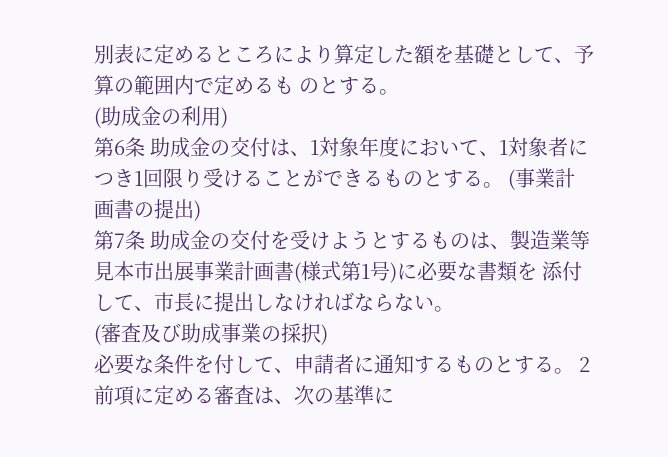別表に定めるところにより算定した額を基礎として、予算の範囲内で定めるも のとする。
(助成金の利用)
第6条 助成金の交付は、1対象年度において、1対象者につき1回限り受けることができるものとする。 (事業計画書の提出)
第7条 助成金の交付を受けようとするものは、製造業等見本市出展事業計画書(様式第1号)に必要な書類を 添付して、市長に提出しなければならない。
(審査及び助成事業の採択)
必要な条件を付して、申請者に通知するものとする。 2 前項に定める審査は、次の基準に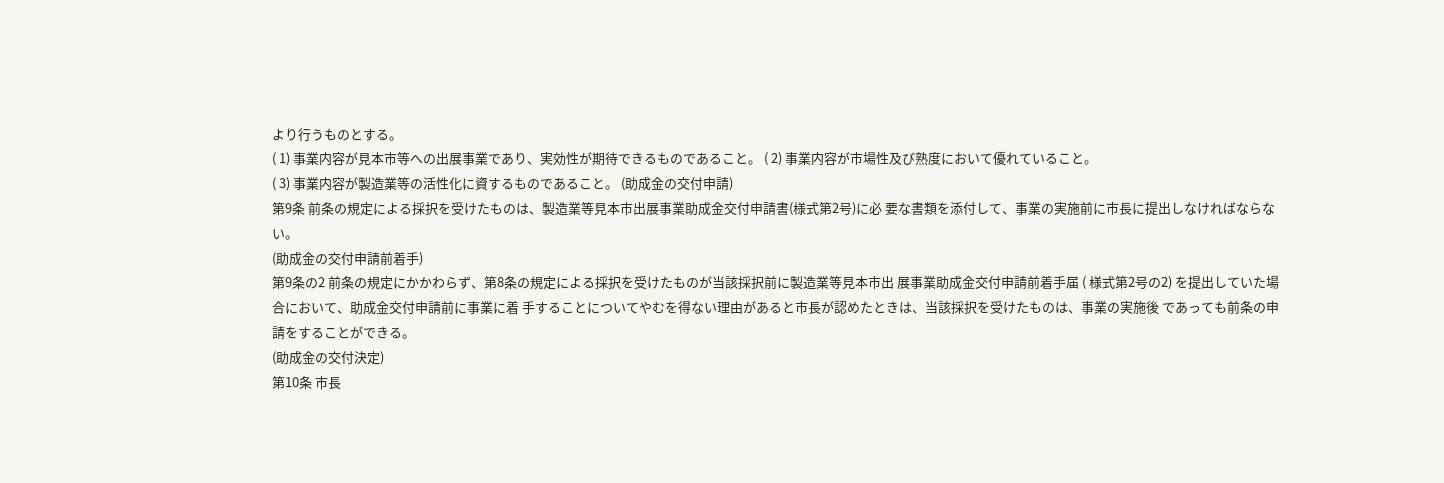より行うものとする。
( 1) 事業内容が見本市等への出展事業であり、実効性が期待できるものであること。 ( 2) 事業内容が市場性及び熟度において優れていること。
( 3) 事業内容が製造業等の活性化に資するものであること。 (助成金の交付申請)
第9条 前条の規定による採択を受けたものは、製造業等見本市出展事業助成金交付申請書(様式第2号)に必 要な書類を添付して、事業の実施前に市長に提出しなければならない。
(助成金の交付申請前着手)
第9条の2 前条の規定にかかわらず、第8条の規定による採択を受けたものが当該採択前に製造業等見本市出 展事業助成金交付申請前着手届 ( 様式第2号の2) を提出していた場合において、助成金交付申請前に事業に着 手することについてやむを得ない理由があると市長が認めたときは、当該採択を受けたものは、事業の実施後 であっても前条の申請をすることができる。
(助成金の交付決定)
第10条 市長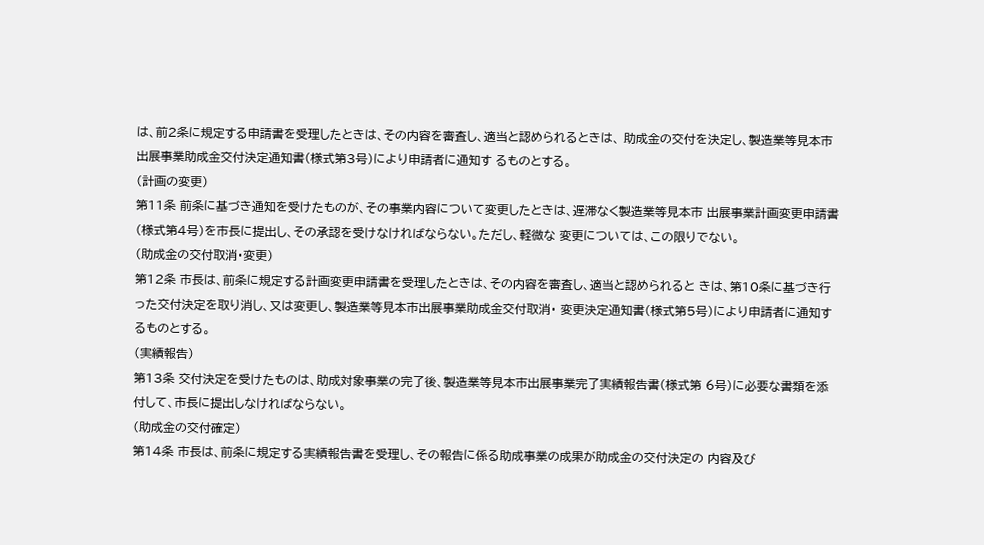は、前2条に規定する申請書を受理したときは、その内容を審査し、適当と認められるときは、 助成金の交付を決定し、製造業等見本市出展事業助成金交付決定通知書(様式第3号)により申請者に通知す るものとする。
(計画の変更)
第11条 前条に基づき通知を受けたものが、その事業内容について変更したときは、遅滞なく製造業等見本市 出展事業計画変更申請書(様式第4号)を市長に提出し、その承認を受けなければならない。ただし、軽微な 変更については、この限りでない。
(助成金の交付取消・変更)
第12条 市長は、前条に規定する計画変更申請書を受理したときは、その内容を審査し、適当と認められると きは、第10条に基づき行った交付決定を取り消し、又は変更し、製造業等見本市出展事業助成金交付取消・ 変更決定通知書(様式第5号)により申請者に通知するものとする。
(実績報告)
第13条 交付決定を受けたものは、助成対象事業の完了後、製造業等見本市出展事業完了実績報告書(様式第 6号)に必要な書類を添付して、市長に提出しなければならない。
(助成金の交付確定)
第14条 市長は、前条に規定する実績報告書を受理し、その報告に係る助成事業の成果が助成金の交付決定の 内容及び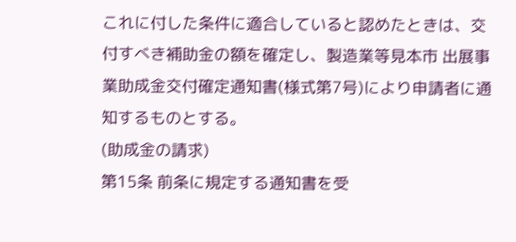これに付した条件に適合していると認めたときは、交付すべき補助金の額を確定し、製造業等見本市 出展事業助成金交付確定通知書(様式第7号)により申請者に通知するものとする。
(助成金の請求)
第15条 前条に規定する通知書を受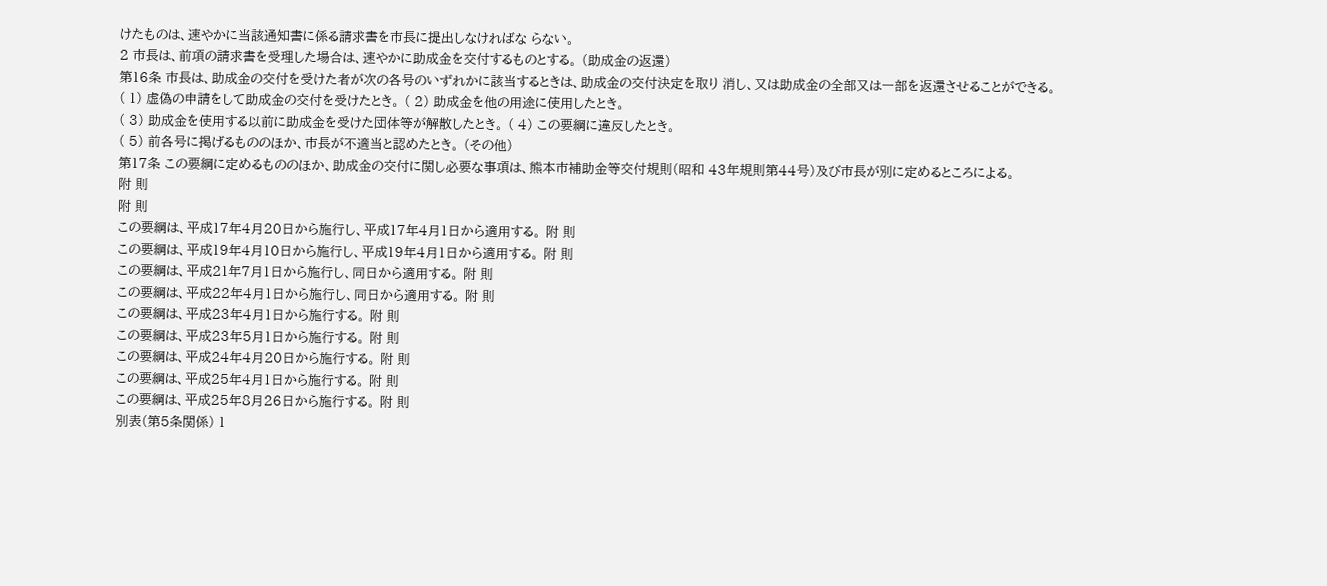けたものは、速やかに当該通知書に係る請求書を市長に提出しなければな らない。
2 市長は、前項の請求書を受理した場合は、速やかに助成金を交付するものとする。 (助成金の返還)
第16条 市長は、助成金の交付を受けた者が次の各号のいずれかに該当するときは、助成金の交付決定を取り 消し、又は助成金の全部又は一部を返還させることができる。
( 1) 虚偽の申請をして助成金の交付を受けたとき。 ( 2) 助成金を他の用途に使用したとき。
( 3) 助成金を使用する以前に助成金を受けた団体等が解散したとき。 ( 4) この要綱に違反したとき。
( 5) 前各号に掲げるもののほか、市長が不適当と認めたとき。 (その他)
第17条 この要綱に定めるもののほか、助成金の交付に関し必要な事項は、熊本市補助金等交付規則(昭和 43年規則第44号)及び市長が別に定めるところによる。
附 則
附 則
この要綱は、平成17年4月20日から施行し、平成17年4月1日から適用する。 附 則
この要綱は、平成19年4月10日から施行し、平成19年4月1日から適用する。 附 則
この要綱は、平成21年7月1日から施行し、同日から適用する。 附 則
この要綱は、平成22年4月1日から施行し、同日から適用する。 附 則
この要綱は、平成23年4月1日から施行する。 附 則
この要綱は、平成23年5月1日から施行する。 附 則
この要綱は、平成24年4月20日から施行する。 附 則
この要綱は、平成25年4月1日から施行する。 附 則
この要綱は、平成25年8月26日から施行する。 附 則
別表(第5条関係) 1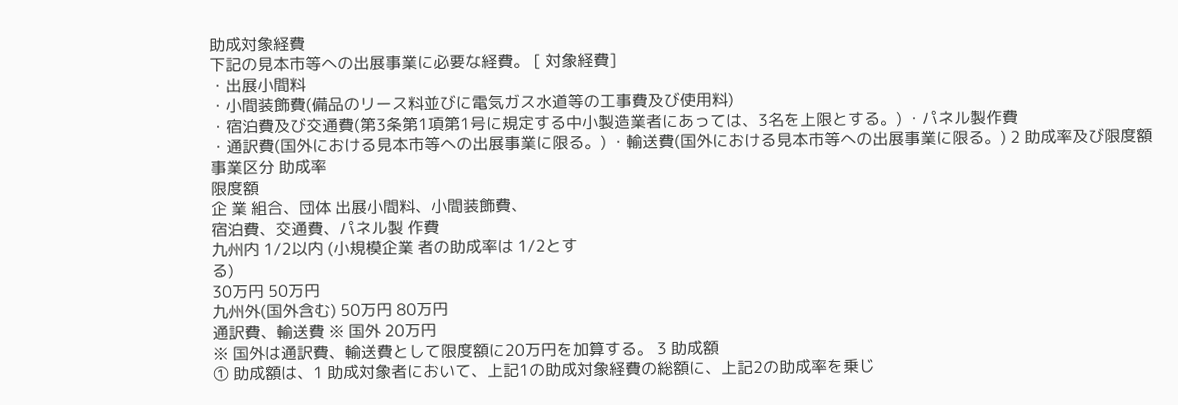助成対象経費
下記の見本市等への出展事業に必要な経費。 [ 対象経費]
・出展小間料
・小間装飾費(備品のリース料並びに電気ガス水道等の工事費及び使用料)
・宿泊費及び交通費(第3条第1項第1号に規定する中小製造業者にあっては、3名を上限とする。) ・パネル製作費
・通訳費(国外における見本市等への出展事業に限る。) ・輸送費(国外における見本市等への出展事業に限る。) 2 助成率及び限度額
事業区分 助成率
限度額
企 業 組合、団体 出展小間料、小間装飾費、
宿泊費、交通費、パネル製 作費
九州内 1/2以内 (小規模企業 者の助成率は 1/2とす
る)
30万円 50万円
九州外(国外含む) 50万円 80万円
通訳費、輸送費 ※ 国外 20万円
※ 国外は通訳費、輸送費として限度額に20万円を加算する。 3 助成額
① 助成額は、1 助成対象者において、上記1の助成対象経費の総額に、上記2の助成率を乗じ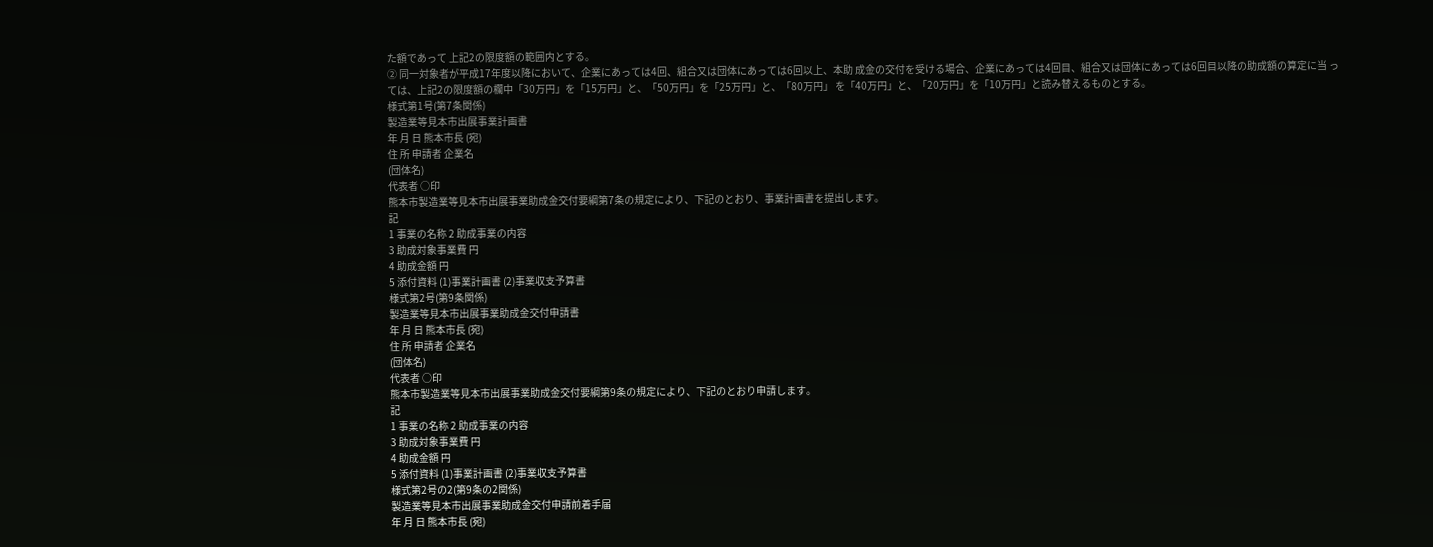た額であって 上記2の限度額の範囲内とする。
② 同一対象者が平成17年度以降において、企業にあっては4回、組合又は団体にあっては6回以上、本助 成金の交付を受ける場合、企業にあっては4回目、組合又は団体にあっては6回目以降の助成額の算定に当 っては、上記2の限度額の欄中「30万円」を「15万円」と、「50万円」を「25万円」と、「80万円」 を「40万円」と、「20万円」を「10万円」と読み替えるものとする。
様式第1号(第7条関係)
製造業等見本市出展事業計画書
年 月 日 熊本市長 (宛)
住 所 申請者 企業名
(団体名)
代表者 ○印
熊本市製造業等見本市出展事業助成金交付要綱第7条の規定により、下記のとおり、事業計画書を提出します。
記
1 事業の名称 2 助成事業の内容
3 助成対象事業費 円
4 助成金額 円
5 添付資料 (1)事業計画書 (2)事業収支予算書
様式第2号(第9条関係)
製造業等見本市出展事業助成金交付申請書
年 月 日 熊本市長 (宛)
住 所 申請者 企業名
(団体名)
代表者 ○印
熊本市製造業等見本市出展事業助成金交付要綱第9条の規定により、下記のとおり申請します。
記
1 事業の名称 2 助成事業の内容
3 助成対象事業費 円
4 助成金額 円
5 添付資料 (1)事業計画書 (2)事業収支予算書
様式第2号の2(第9条の2関係)
製造業等見本市出展事業助成金交付申請前着手届
年 月 日 熊本市長 (宛)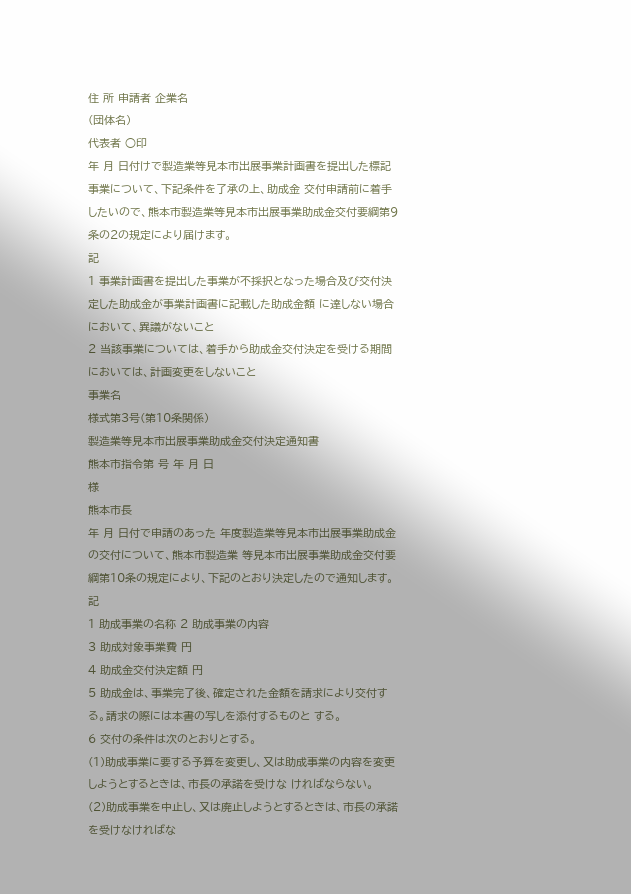住 所 申請者 企業名
(団体名)
代表者 ○印
年 月 日付けで製造業等見本市出展事業計画書を提出した標記事業について、下記条件を了承の上、助成金 交付申請前に着手したいので、熊本市製造業等見本市出展事業助成金交付要綱第9条の2の規定により届けます。
記
1 事業計画書を提出した事業が不採択となった場合及び交付決定した助成金が事業計画書に記載した助成金額 に達しない場合において、異議がないこと
2 当該事業については、着手から助成金交付決定を受ける期間においては、計画変更をしないこと
事業名
様式第3号(第10条関係)
製造業等見本市出展事業助成金交付決定通知書
熊本市指令第 号 年 月 日
様
熊本市長
年 月 日付で申請のあった 年度製造業等見本市出展事業助成金の交付について、熊本市製造業 等見本市出展事業助成金交付要綱第10条の規定により、下記のとおり決定したので通知します。
記
1 助成事業の名称 2 助成事業の内容
3 助成対象事業費 円
4 助成金交付決定額 円
5 助成金は、事業完了後、確定された金額を請求により交付する。請求の際には本書の写しを添付するものと する。
6 交付の条件は次のとおりとする。
(1)助成事業に要する予算を変更し、又は助成事業の内容を変更しようとするときは、市長の承諾を受けな ければならない。
(2)助成事業を中止し、又は廃止しようとするときは、市長の承諾を受けなければな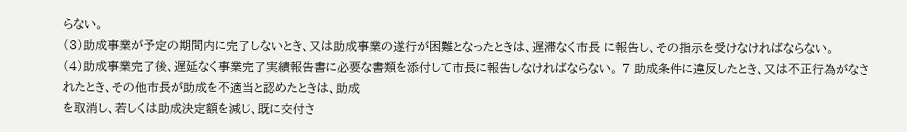らない。
(3)助成事業が予定の期間内に完了しないとき、又は助成事業の遂行が困難となったときは、遅滞なく市長 に報告し、その指示を受けなければならない。
(4)助成事業完了後、遅延なく事業完了実績報告書に必要な書類を添付して市長に報告しなければならない。 7 助成条件に違反したとき、又は不正行為がなされたとき、その他市長が助成を不適当と認めたときは、助成
を取消し、若しくは助成決定額を減じ、既に交付さ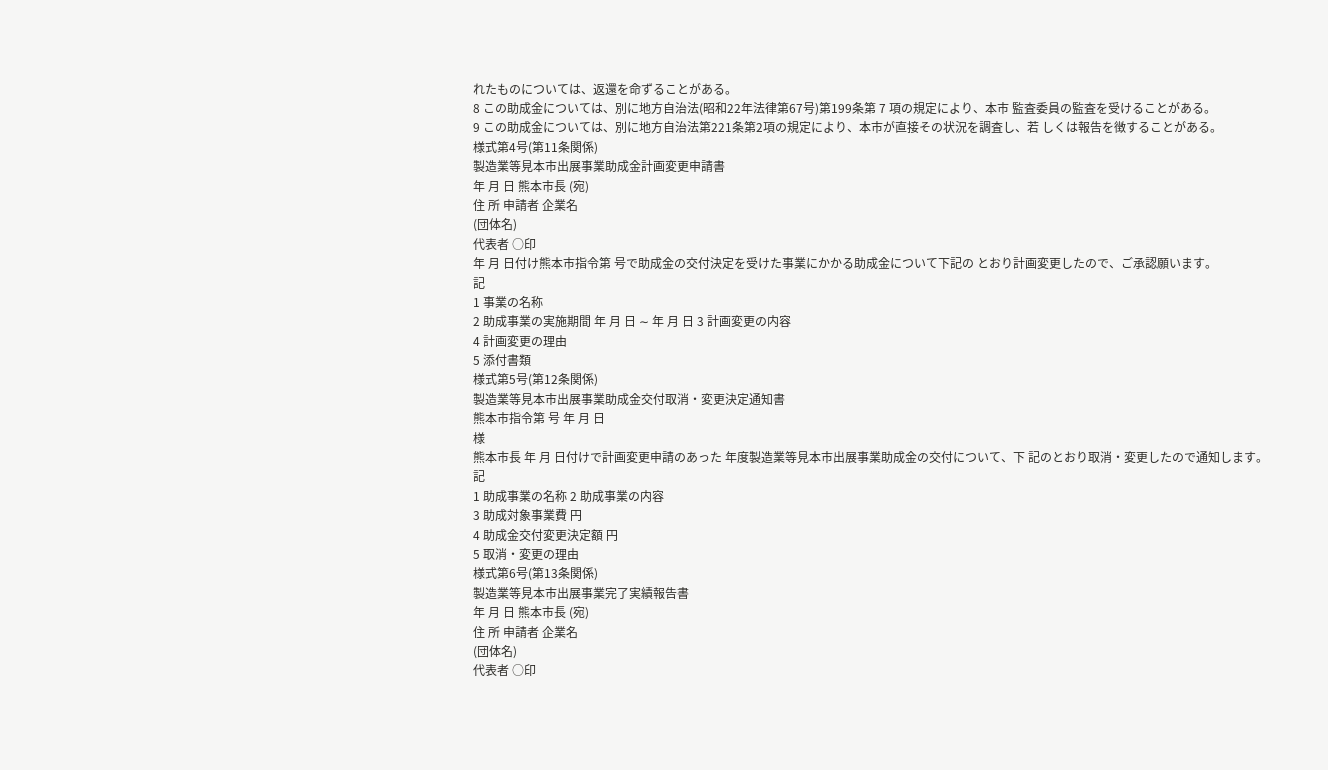れたものについては、返還を命ずることがある。
8 この助成金については、別に地方自治法(昭和22年法律第67号)第199条第 7 項の規定により、本市 監査委員の監査を受けることがある。
9 この助成金については、別に地方自治法第221条第2項の規定により、本市が直接その状況を調査し、若 しくは報告を徴することがある。
様式第4号(第11条関係)
製造業等見本市出展事業助成金計画変更申請書
年 月 日 熊本市長 (宛)
住 所 申請者 企業名
(団体名)
代表者 ○印
年 月 日付け熊本市指令第 号で助成金の交付決定を受けた事業にかかる助成金について下記の とおり計画変更したので、ご承認願います。
記
1 事業の名称
2 助成事業の実施期間 年 月 日 ∼ 年 月 日 3 計画変更の内容
4 計画変更の理由
5 添付書類
様式第5号(第12条関係)
製造業等見本市出展事業助成金交付取消・変更決定通知書
熊本市指令第 号 年 月 日
様
熊本市長 年 月 日付けで計画変更申請のあった 年度製造業等見本市出展事業助成金の交付について、下 記のとおり取消・変更したので通知します。
記
1 助成事業の名称 2 助成事業の内容
3 助成対象事業費 円
4 助成金交付変更決定額 円
5 取消・変更の理由
様式第6号(第13条関係)
製造業等見本市出展事業完了実績報告書
年 月 日 熊本市長 (宛)
住 所 申請者 企業名
(団体名)
代表者 ○印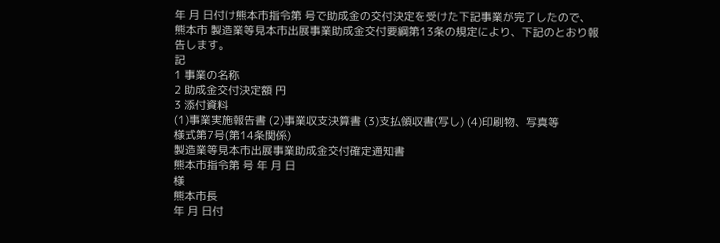年 月 日付け熊本市指令第 号で助成金の交付決定を受けた下記事業が完了したので、熊本市 製造業等見本市出展事業助成金交付要綱第13条の規定により、下記のとおり報告します。
記
1 事業の名称
2 助成金交付決定額 円
3 添付資料
(1)事業実施報告書 (2)事業収支決算書 (3)支払領収書(写し) (4)印刷物、写真等
様式第7号(第14条関係)
製造業等見本市出展事業助成金交付確定通知書
熊本市指令第 号 年 月 日
様
熊本市長
年 月 日付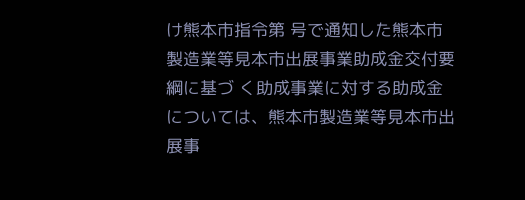け熊本市指令第 号で通知した熊本市製造業等見本市出展事業助成金交付要綱に基づ く助成事業に対する助成金については、熊本市製造業等見本市出展事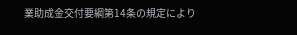業助成金交付要綱第14条の規定により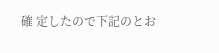確 定したので下記のとお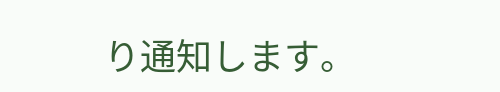り通知します。